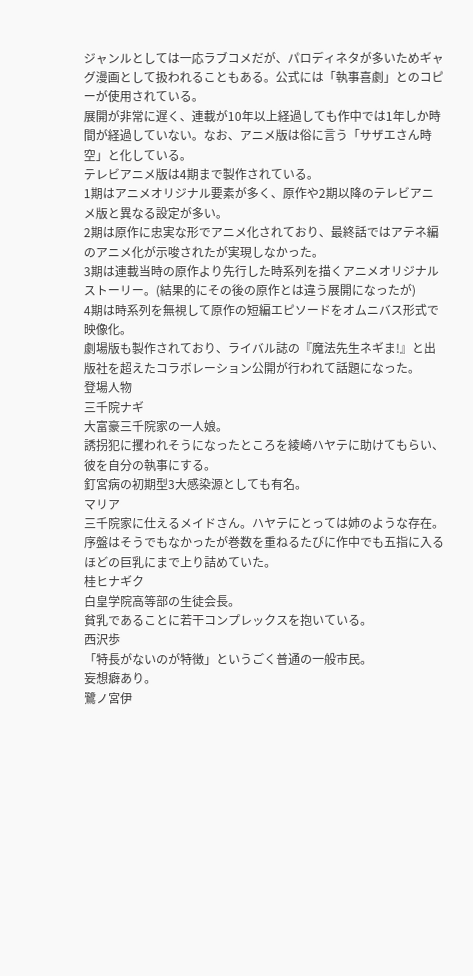ジャンルとしては一応ラブコメだが、パロディネタが多いためギャグ漫画として扱われることもある。公式には「執事喜劇」とのコピーが使用されている。
展開が非常に遅く、連載が10年以上経過しても作中では1年しか時間が経過していない。なお、アニメ版は俗に言う「サザエさん時空」と化している。
テレビアニメ版は4期まで製作されている。
1期はアニメオリジナル要素が多く、原作や2期以降のテレビアニメ版と異なる設定が多い。
2期は原作に忠実な形でアニメ化されており、最終話ではアテネ編のアニメ化が示唆されたが実現しなかった。
3期は連載当時の原作より先行した時系列を描くアニメオリジナルストーリー。(結果的にその後の原作とは違う展開になったが)
4期は時系列を無視して原作の短編エピソードをオムニバス形式で映像化。
劇場版も製作されており、ライバル誌の『魔法先生ネギま!』と出版社を超えたコラボレーション公開が行われて話題になった。
登場人物
三千院ナギ
大富豪三千院家の一人娘。
誘拐犯に攫われそうになったところを綾崎ハヤテに助けてもらい、彼を自分の執事にする。
釘宮病の初期型3大感染源としても有名。
マリア
三千院家に仕えるメイドさん。ハヤテにとっては姉のような存在。
序盤はそうでもなかったが巻数を重ねるたびに作中でも五指に入るほどの巨乳にまで上り詰めていた。
桂ヒナギク
白皇学院高等部の生徒会長。
貧乳であることに若干コンプレックスを抱いている。
西沢歩
「特長がないのが特徴」というごく普通の一般市民。
妄想癖あり。
鷺ノ宮伊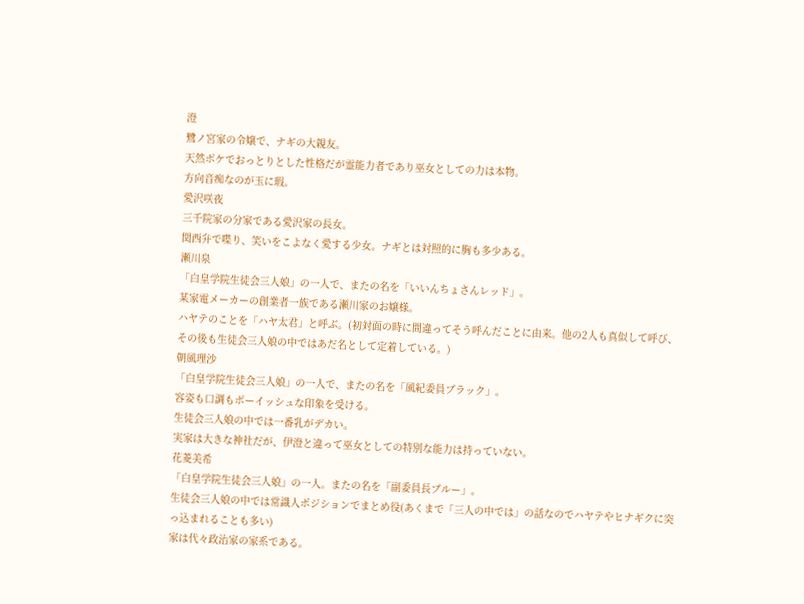澄
鷺ノ宮家の令嬢で、ナギの大親友。
天然ボケでおっとりとした性格だが霊能力者であり巫女としての力は本物。
方向音痴なのが玉に瑕。
愛沢咲夜
三千院家の分家である愛沢家の長女。
関西弁で喋り、笑いをこよなく愛する少女。ナギとは対照的に胸も多少ある。
瀬川泉
「白皇学院生徒会三人娘」の一人で、またの名を「いいんちょさんレッド」。
某家電メーカーの創業者一族である瀬川家のお嬢様。
ハヤテのことを「ハヤ太君」と呼ぶ。(初対面の時に間違ってそう呼んだことに由来。他の2人も真似して呼び、その後も生徒会三人娘の中ではあだ名として定着している。)
朝風理沙
「白皇学院生徒会三人娘」の一人で、またの名を「風紀委員ブラック」。
容姿も口調もボーイッシュな印象を受ける。
生徒会三人娘の中では一番乳がデカい。
実家は大きな神社だが、伊澄と違って巫女としての特別な能力は持っていない。
花菱美希
「白皇学院生徒会三人娘」の一人。またの名を「副委員長ブルー」。
生徒会三人娘の中では常識人ポジションでまとめ役(あくまで「三人の中では」の話なのでハヤテやヒナギクに突っ込まれることも多い)
家は代々政治家の家系である。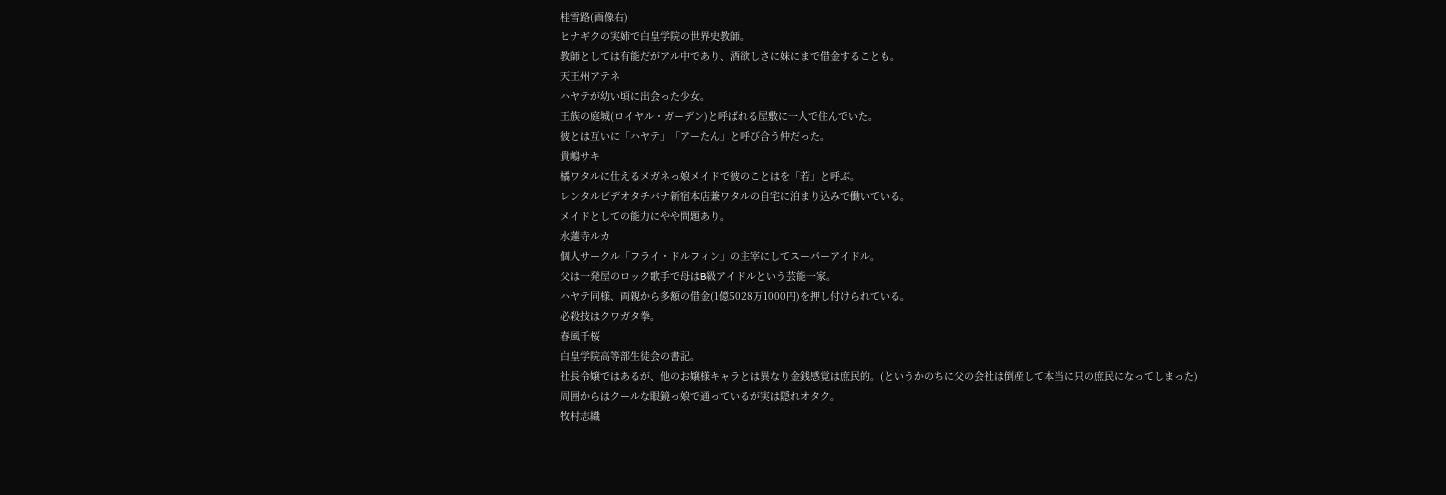桂雪路(画像右)
ヒナギクの実姉で白皇学院の世界史教師。
教師としては有能だがアル中であり、酒欲しさに妹にまで借金することも。
天王州アテネ
ハヤテが幼い頃に出会った少女。
王族の庭城(ロイヤル・ガーデン)と呼ばれる屋敷に一人で住んでいた。
彼とは互いに「ハヤテ」「アーたん」と呼び合う仲だった。
貴嶋サキ
橘ワタルに仕えるメガネっ娘メイドで彼のことはを「若」と呼ぶ。
レンタルビデオタチバナ新宿本店兼ワタルの自宅に泊まり込みで働いている。
メイドとしての能力にやや問題あり。
水蓮寺ルカ
個人サークル「フライ・ドルフィン」の主宰にしてスーパーアイドル。
父は一発屋のロック歌手で母はB級アイドルという芸能一家。
ハヤテ同様、両親から多額の借金(1億5028万1000円)を押し付けられている。
必殺技はクワガタ拳。
春風千桜
白皇学院高等部生徒会の書記。
社長令嬢ではあるが、他のお嬢様キャラとは異なり金銭感覚は庶民的。(というかのちに父の会社は倒産して本当に只の庶民になってしまった)
周囲からはクールな眼鏡っ娘で通っているが実は隠れオタク。
牧村志織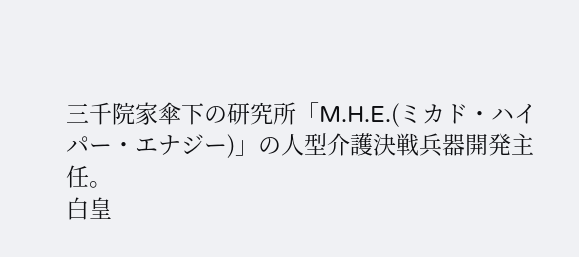三千院家傘下の研究所「M.H.E.(ミカド・ハイパー・エナジー)」の人型介護決戦兵器開発主任。
白皇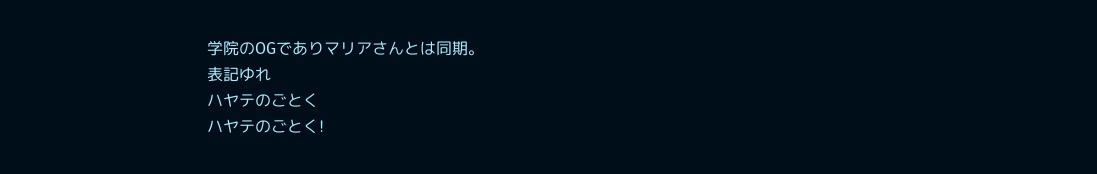学院のOGでありマリアさんとは同期。
表記ゆれ
ハヤテのごとく
ハヤテのごとく!